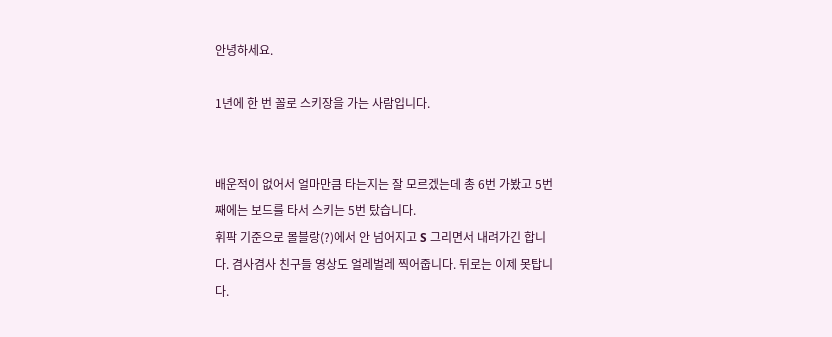안녕하세요.

1년에 한 번 꼴로 스키장을 가는 사람입니다.


배운적이 없어서 얼마만큼 타는지는 잘 모르겠는데 총 6번 가봤고 5번째에는 보드를 타서 스키는 5번 탔습니다.
휘팍 기준으로 몰블랑(?)에서 안 넘어지고 S 그리면서 내려가긴 합니다. 겸사겸사 친구들 영상도 얼레벌레 찍어줍니다. 뒤로는 이제 못탑니다.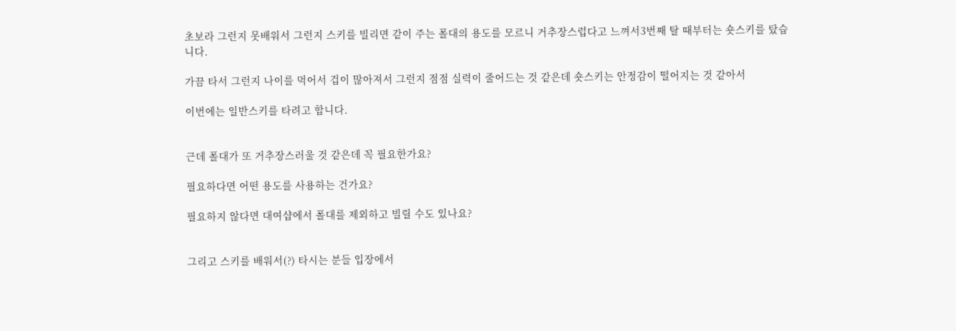초보라 그런지 못배워서 그런지 스키를 빌리면 같이 주는 폴대의 용도를 모르니 거추장스럽다고 느껴서3번째 탈 때부터는 숏스키를 탔습니다.

가끔 타서 그런지 나이를 먹어서 겁이 많아져서 그런지 점점 실력이 줄어드는 것 같은데 숏스키는 안정감이 떨어지는 것 같아서

이번에는 일반스키를 타려고 합니다.


근데 폴대가 또 거추장스러울 것 같은데 꼭 필요한가요?

필요하다면 어떤 용도를 사용하는 건가요?

필요하지 않다면 대여샵에서 폴대를 제외하고 빌릴 수도 있나요?


그리고 스키를 배워서(?) 타시는 분들 입장에서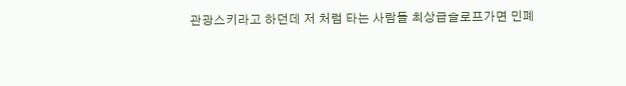관광스키라고 하던데 저 처럼 타는 사람들 최상급슬로프가면 민폐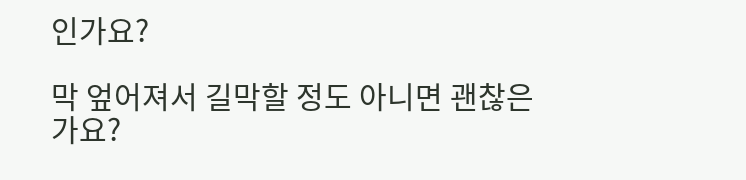인가요?

막 엎어져서 길막할 정도 아니면 괜찮은가요?